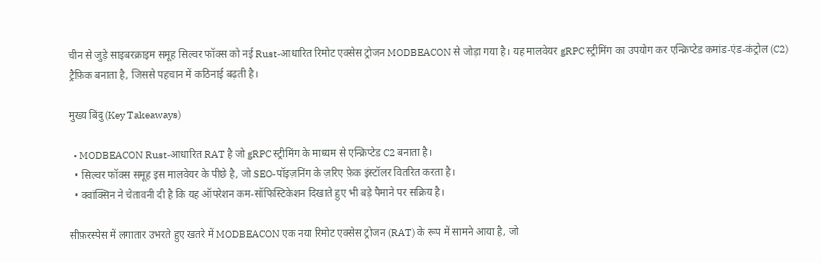चीन से जुड़े साइबरक्राइम समूह सिल्वर फॉक्स को नई Rust‑आधारित रिमोट एक्सेस ट्रोजन MODBEACON से जोड़ा गया है। यह मालवेयर gRPC स्ट्रीमिंग का उपयोग कर एन्क्रिप्टेड कमांड‑एंड‑कंट्रोल (C2) ट्रैफ़िक बनाता है, जिससे पहचान में कठिनाई बढ़ती है।

मुख्य बिंदु (Key Takeaways)

  • MODBEACON Rust‑आधारित RAT है जो gRPC स्ट्रीमिंग के माध्यम से एन्क्रिप्टेड C2 बनाता है।
  • सिल्वर फॉक्स समूह इस मालवेयर के पीछे है, जो SEO‑पॉइज़निंग के ज़रिए फ़ेक इंस्टॉलर वितरित करता है।
  • क्वांक्सिन ने चेतावनी दी है कि यह ऑपरेशन कम‑सॉफिस्टिकेशन दिखाते हुए भी बड़े पैमाने पर सक्रिय है।

सीफ़रस्पेस में लगातार उभरते हुए खतरे में MODBEACON एक नया रिमोट एक्सेस ट्रोजन (RAT) के रूप में सामने आया है, जो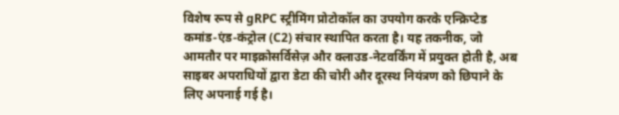विशेष रूप से gRPC स्ट्रीमिंग प्रोटोकॉल का उपयोग करके एन्क्रिप्टेड कमांड‑एंड‑कंट्रोल (C2) संचार स्थापित करता है। यह तकनीक, जो आमतौर पर माइक्रोसर्विसेज़ और क्लाउड‑नेटवर्किंग में प्रयुक्त होती है, अब साइबर अपराधियों द्वारा डेटा की चोरी और दूरस्थ नियंत्रण को छिपाने के लिए अपनाई गई है।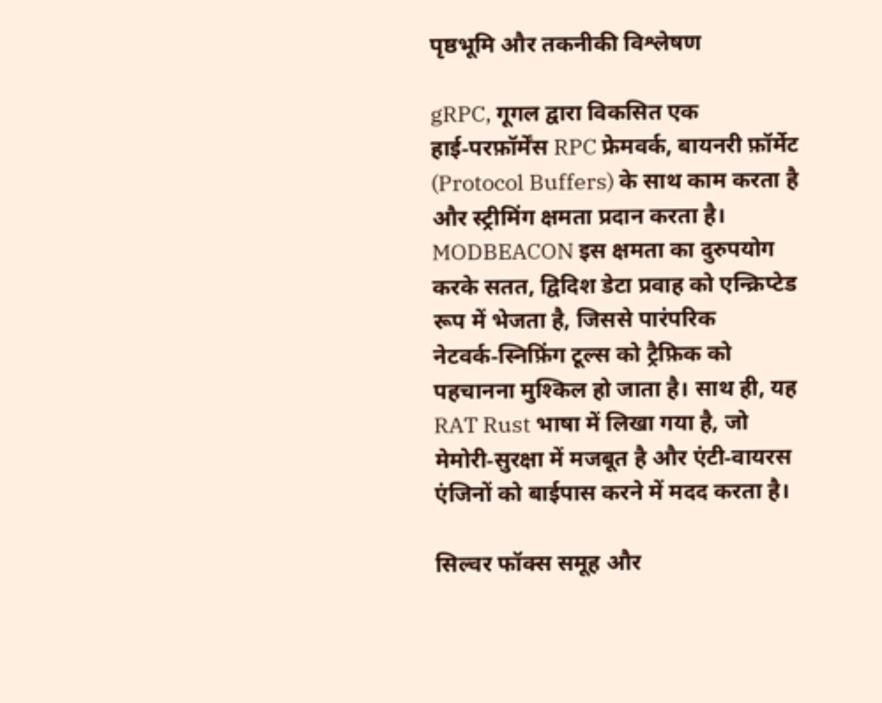पृष्ठभूमि और तकनीकी विश्लेषण

gRPC, गूगल द्वारा विकसित एक हाई‑परफ़ॉर्मेंस RPC फ्रेमवर्क, बायनरी फ़ॉर्मेट (Protocol Buffers) के साथ काम करता है और स्ट्रीमिंग क्षमता प्रदान करता है। MODBEACON इस क्षमता का दुरुपयोग करके सतत, द्विदिश डेटा प्रवाह को एन्क्रिप्टेड रूप में भेजता है, जिससे पारंपरिक नेटवर्क‑स्निफ़िंग टूल्स को ट्रैफ़िक को पहचानना मुश्किल हो जाता है। साथ ही, यह RAT Rust भाषा में लिखा गया है, जो मेमोरी‑सुरक्षा में मजबूत है और एंटी‑वायरस एंजिनों को बाईपास करने में मदद करता है।

सिल्वर फॉक्स समूह और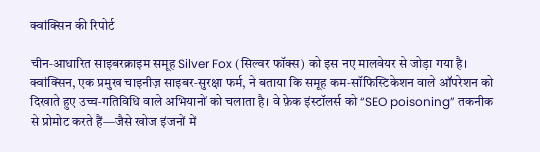क्वांक्सिन की रिपोर्ट

चीन‑आधारित साइबरक्राइम समूह Silver Fox (सिल्वर फॉक्स) को इस नए मालवेयर से जोड़ा गया है। क्वांक्सिन, एक प्रमुख चाइनीज़ साइबर‑सुरक्षा फर्म, ने बताया कि समूह कम‑सॉफिस्टिकेशन वाले ऑपरेशन को दिखाते हुए उच्च‑गतिविधि वाले अभियानों को चलाता है। वे फ़ेक इंस्टॉलर्स को “SEO poisoning” तकनीक से प्रोमोट करते हैं—जैसे खोज इंजनों में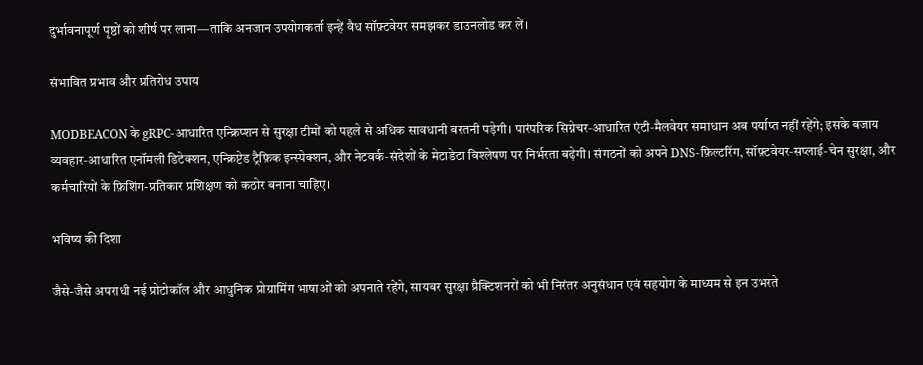दुर्भावनापूर्ण पृष्ठों को शीर्ष पर लाना—ताकि अनजान उपयोगकर्ता इन्हें वैध सॉफ़्टवेयर समझकर डाउनलोड कर लें।

संभावित प्रभाव और प्रतिरोध उपाय

MODBEACON के gRPC‑आधारित एन्क्रिप्शन से सुरक्षा टीमों को पहले से अधिक सावधानी बरतनी पड़ेगी। पारंपरिक सिग्नेचर‑आधारित एंटी‑मैलवेयर समाधान अब पर्याप्त नहीं रहेंगे; इसके बजाय व्यवहार‑आधारित एनॉमली डिटेक्शन, एन्क्रिप्टेड ट्रैफ़िक इन्स्पेक्शन, और नेटवर्क‑संदेशों के मेटाडेटा विश्लेषण पर निर्भरता बढ़ेगी। संगठनों को अपने DNS‑फ़िल्टरिंग, सॉफ़्टवेयर‑सप्लाई‑चेन सुरक्षा, और कर्मचारियों के फ़िशिंग-प्रतिकार प्रशिक्षण को कठोर बनाना चाहिए।

भविष्य की दिशा

जैसे-जैसे अपराधी नई प्रोटोकॉल और आधुनिक प्रोग्रामिंग भाषाओं को अपनाते रहेंगे, सायबर सुरक्षा प्रैक्टिशनरों को भी निरंतर अनुसंधान एवं सहयोग के माध्यम से इन उभरते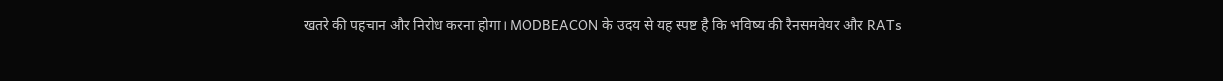खतरे की पहचान और निरोध करना होगा। MODBEACON के उदय से यह स्पष्ट है कि भविष्य की रैनसमवेयर और RATs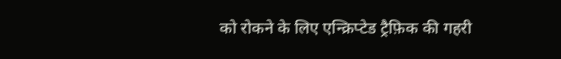को रोकने के लिए एन्क्रिप्टेड ट्रैफ़िक की गहरी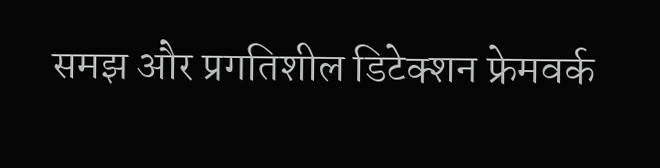समझ और प्रगतिशील डिटेक्शन फ्रेमवर्क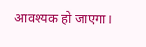आवश्यक हो जाएगा।